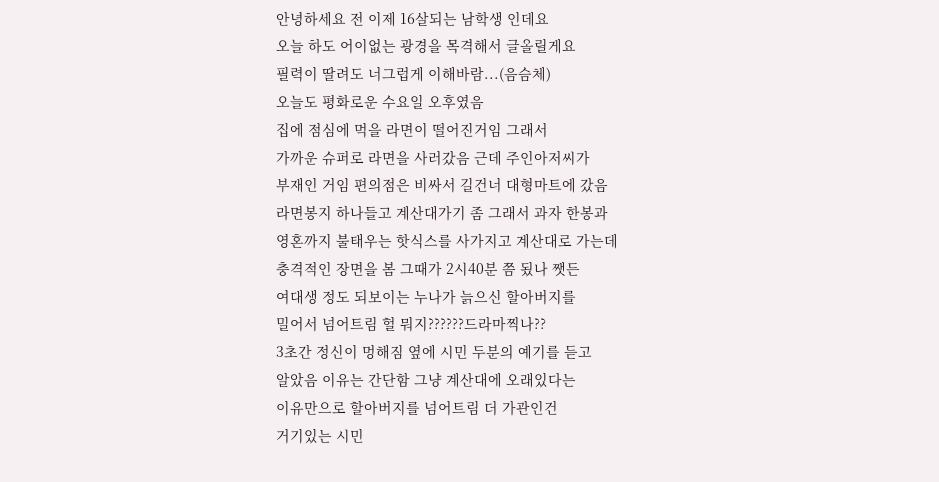안녕하세요 전 이제 16살되는 남학생 인데요
오늘 하도 어이없는 광경을 목격해서 글올릴게요
필력이 딸려도 너그럽게 이해바람...(음슴체)
오늘도 평화로운 수요일 오후였음
집에 점심에 먹을 라면이 떨어진거임 그래서
가까운 슈퍼로 라면을 사러갔음 근데 주인아저씨가
부재인 거임 편의점은 비싸서 길건너 대형마트에 갔음
라면봉지 하나들고 계산대가기 좀 그래서 과자 한봉과
영혼까지 불태우는 핫식스를 사가지고 계산대로 가는데
충격적인 장면을 봄 그때가 2시40분 쯤 됬나 쨋든
여대생 정도 되보이는 누나가 늙으신 할아버지를
밀어서 넘어트림 헐 뭐지??????드라마찍나??
3초간 정신이 멍해짐 옆에 시민 두분의 예기를 듣고
알았음 이유는 간단함 그냥 계산대에 오래있다는
이유만으로 할아버지를 넘어트림 더 가관인건
거기있는 시민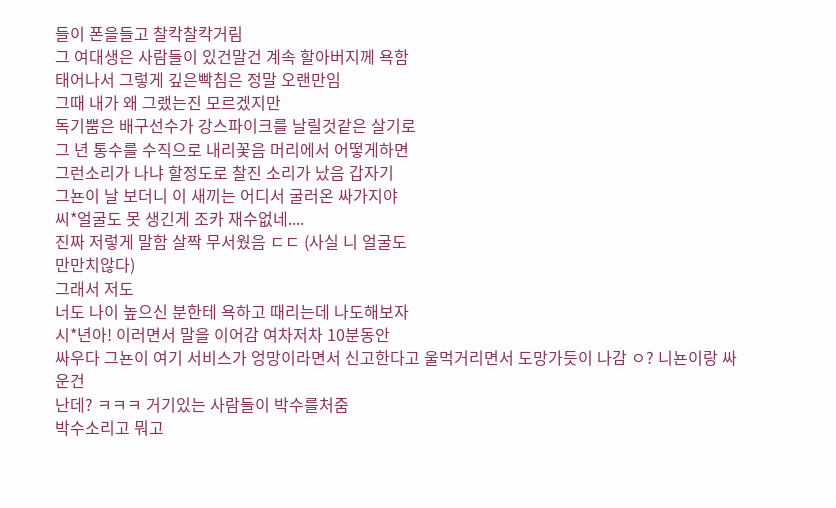들이 폰을들고 찰칵찰칵거림
그 여대생은 사람들이 있건말건 계속 할아버지께 욕함
태어나서 그렇게 깊은빡침은 정말 오랜만임
그때 내가 왜 그랬는진 모르겠지만
독기뿜은 배구선수가 강스파이크를 날릴것같은 살기로
그 년 통수를 수직으로 내리꽃음 머리에서 어떻게하면
그런소리가 나냐 할정도로 찰진 소리가 났음 갑자기
그뇬이 날 보더니 이 새끼는 어디서 굴러온 싸가지야
씨*얼굴도 못 생긴게 조카 재수없네....
진짜 저렇게 말함 살짝 무서웠음 ㄷㄷ (사실 니 얼굴도
만만치않다)
그래서 저도
너도 나이 높으신 분한테 욕하고 때리는데 나도해보자
시*년아! 이러면서 말을 이어감 여차저차 10분동안
싸우다 그뇬이 여기 서비스가 엉망이라면서 신고한다고 울먹거리면서 도망가듯이 나감 ㅇ? 니뇬이랑 싸운건
난데? ㅋㅋㅋ 거기있는 사람들이 박수를처줌
박수소리고 뭐고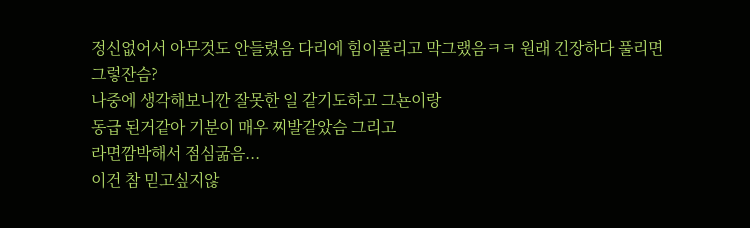정신없어서 아무것도 안들렸음 다리에 힘이풀리고 막그랬음ㅋㅋ 원래 긴장하다 풀리면
그렇잔슴?
나중에 생각해보니깐 잘못한 일 같기도하고 그뇬이랑
동급 된거같아 기분이 매우 찌발같았슴 그리고
라면깜박해서 점심굶음...
이건 참 믿고싶지않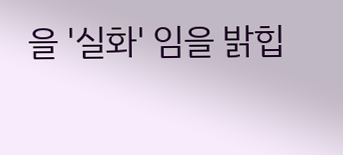을 '실화' 임을 밝힙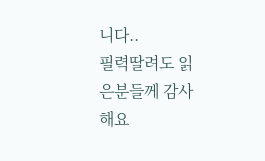니다..
필력딸려도 읽은분들께 감사해요